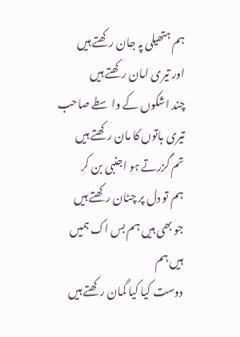ہم ہتھیلی پہ جان رکھتے ہیں
اور تیری امان رکھتے ہیں
چند اشکوں کے واسطے صاحب
تیری باتوں کا مان رکھتے ہیں
تم گزرتے ہو اجنبی بن کر
ہم تو دل پر چٹان رکھتے ہیں
جو بھی ہیں ہم بس اک ہمیں ہیں ہم
دوست کیا کیا گمان رکھتے ہیں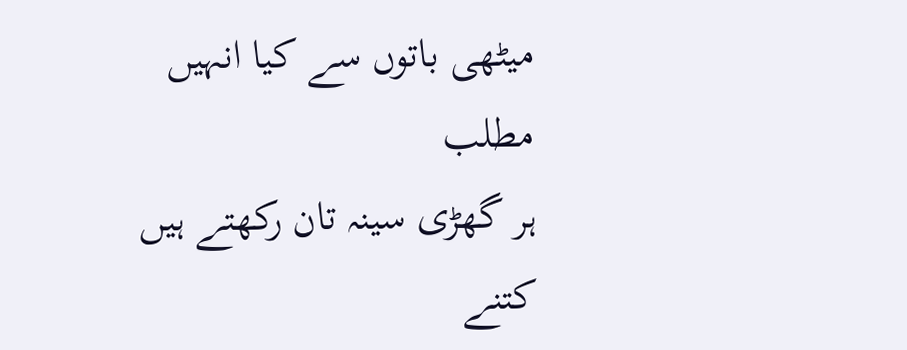میٹھی باتوں سے کیا انہیں مطلب
ہر گھڑی سینہ تان رکھتے ہیں
کتنے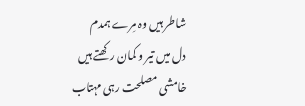شاطر ہیں وہ مِرے ہمدم
دل میں تیر و کمان رکھتے ہیں
خامشی مصلحت رہی مہتاب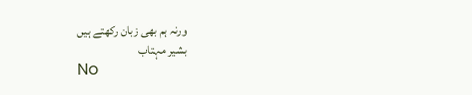ورنہ ہم بھی زبان رکھتے ہیں
بشیر مہتاب
No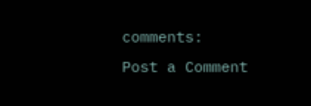comments:
Post a Comment